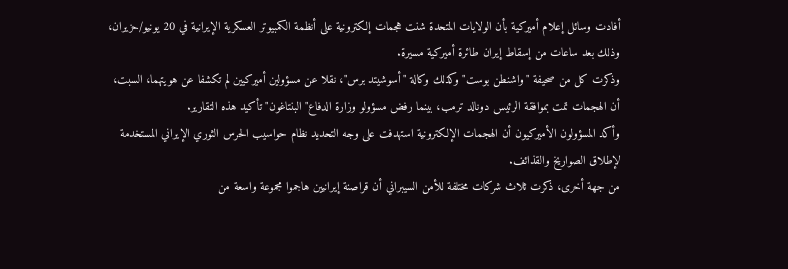أفادت وسائل إعلام أميركية بأن الولايات المتحدة شنت هجمات إلكترونية على أنظمة الكمبيوتر العسكرية الإيرانية في 20 يونيو/حزيران، وذلك بعد ساعات من إسقاط إيران طائرة أميركية مسيرة.
وذكرت كل من صحيفة "واشنطن بوست" وكذلك وكالة "أسوشيتد برس"، نقلا عن مسؤولين أميركيين لم تكشفا عن هويتهما، السبت، أن الهجمات تمت بموافقة الرئيس دونالد ترمب، بينما رفض مسؤولو وزارة الدفاع" البنتاغون" تأكيد هذه التقارير.
وأكد المسؤولون الأميركيون أن الهجمات الإلكترونية استهدفت على وجه التحديد نظام حواسيب الحرس الثوري الإيراني المستخدمة لإطلاق الصواريخ والقذائف.
من جهة أخرى، ذكرت ثلاث شركات مختلفة للأمن السيبراني أن قراصنة إيرانيين هاجموا مجموعة واسعة من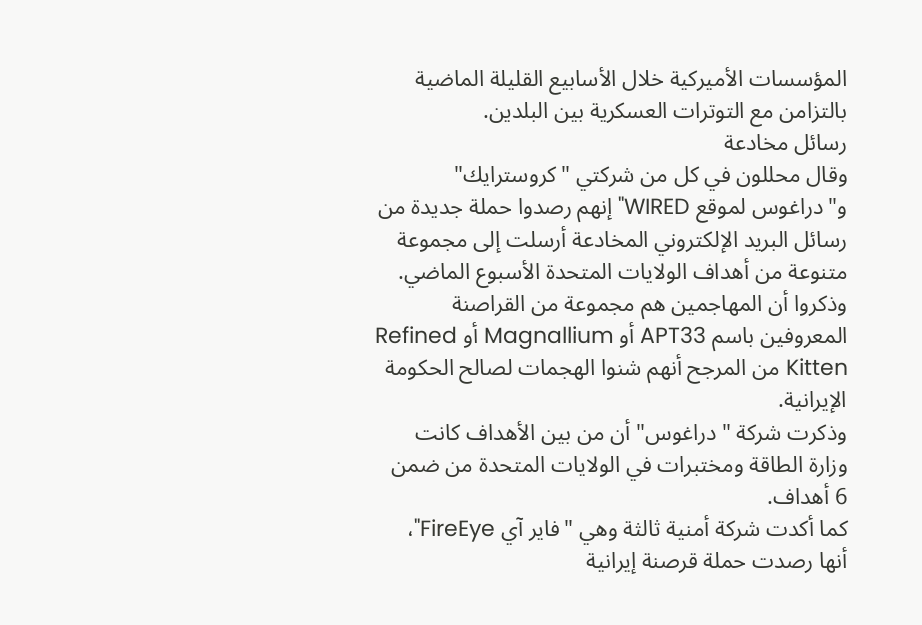المؤسسات الأميركية خلال الأسابيع القليلة الماضية بالتزامن مع التوترات العسكرية بين البلدين.
رسائل مخادعة
وقال محللون في كل من شركتي "كروسترايك" و"دراغوس لموقع WIRED" إنهم رصدوا حملة جديدة من رسائل البريد الإلكتروني المخادعة أرسلت إلى مجموعة متنوعة من أهداف الولايات المتحدة الأسبوع الماضي.
وذكروا أن المهاجمين هم مجموعة من القراصنة المعروفين باسم APT33 أو Magnallium أو Refined Kitten من المرجح أنهم شنوا الهجمات لصالح الحكومة الإيرانية.
وذكرت شركة "دراغوس" أن من بين الأهداف كانت وزارة الطاقة ومختبرات في الولايات المتحدة من ضمن 6 أهداف.
كما أكدت شركة أمنية ثالثة وهي "فاير آي FireEye"، أنها رصدت حملة قرصنة إيرانية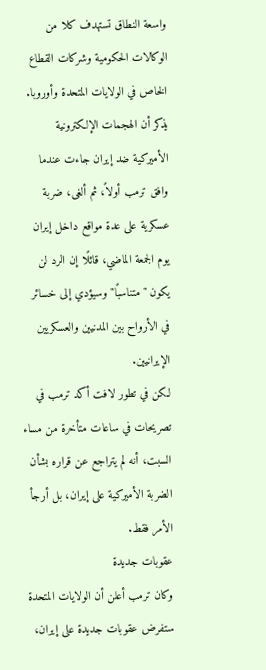واسعة النطاق تستهدف كلا من الوكالات الحكومية وشركات القطاع الخاص في الولايات المتحدة وأوروبا.
يذكر أن الهجمات الإلكترونية الأميركية ضد إيران جاءت عندما وافق ترمب أولاً، ثم ألغى، ضربة عسكرية على عدة مواقع داخل إيران يوم الجمعة الماضي، قائلًا إن الرد لن يكون "متناسبًا" وسيؤدي إلى خسائر في الأرواح بين المدنيين والعسكريين الإيرانيين.
لكن في تطور لافت أكد ترمب في تصريحات في ساعات متأخرة من مساء السبت، أنه لم يتراجع عن قراره بشأن الضربة الأميركية على إيران، بل أرجأ الأمر فقط.
عقوبات جديدة
وكان ترمب أعلن أن الولايات المتحدة ستفرض عقوبات جديدة على إيران،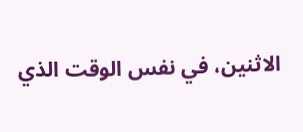الاثنين، في نفس الوقت الذي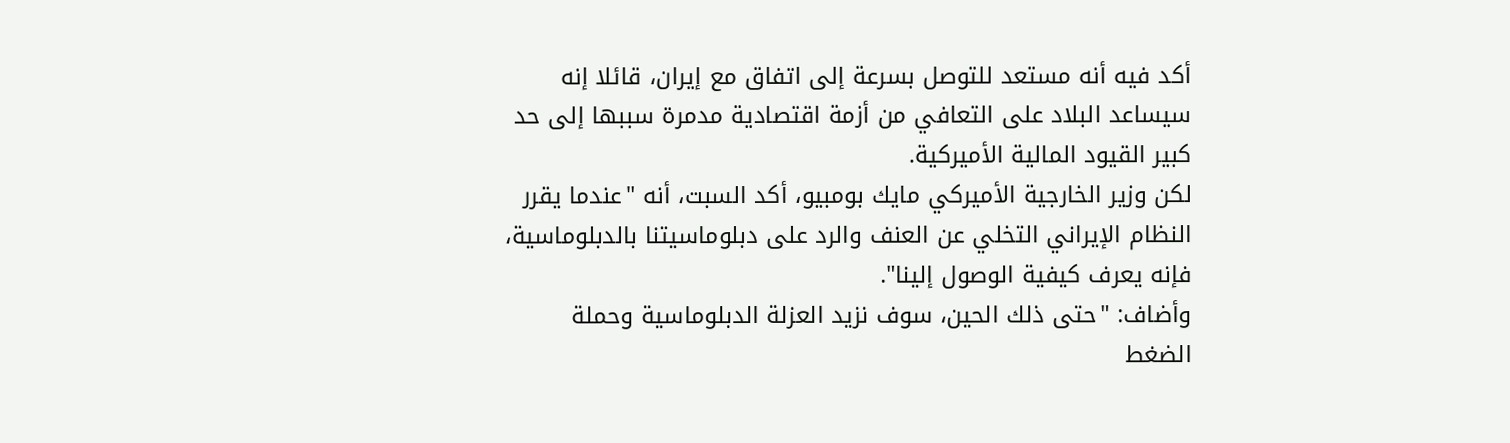أكد فيه أنه مستعد للتوصل بسرعة إلى اتفاق مع إيران، قائلا إنه سيساعد البلاد على التعافي من أزمة اقتصادية مدمرة سببها إلى حد كبير القيود المالية الأميركية.
لكن وزير الخارجية الأميركي مايك بومبيو، أكد السبت، أنه "عندما يقرر النظام الإيراني التخلي عن العنف والرد على دبلوماسيتنا بالدبلوماسية، فإنه يعرف كيفية الوصول إلينا".
وأضاف: "حتى ذلك الحين، سوف نزيد العزلة الدبلوماسية وحملة الضغط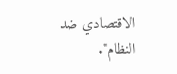الاقتصادي ضد النظام".